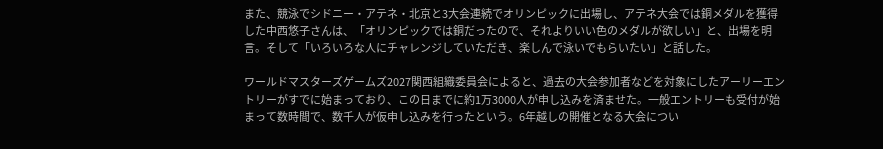また、競泳でシドニー・アテネ・北京と3大会連続でオリンピックに出場し、アテネ大会では銅メダルを獲得した中西悠子さんは、「オリンピックでは銅だったので、それよりいい色のメダルが欲しい」と、出場を明言。そして「いろいろな人にチャレンジしていただき、楽しんで泳いでもらいたい」と話した。

ワールドマスターズゲームズ2027関西組織委員会によると、過去の大会参加者などを対象にしたアーリーエントリーがすでに始まっており、この日までに約1万3000人が申し込みを済ませた。一般エントリーも受付が始まって数時間で、数千人が仮申し込みを行ったという。6年越しの開催となる大会につい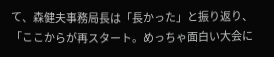て、森健夫事務局長は「長かった」と振り返り、「ここからが再スタート。めっちゃ面白い大会に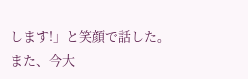します!」と笑顔で話した。
また、今大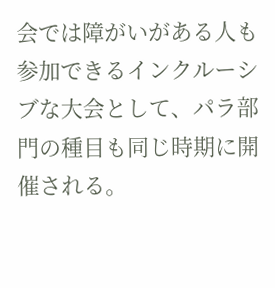会では障がいがある人も参加できるインクルーシブな大会として、パラ部門の種目も同じ時期に開催される。